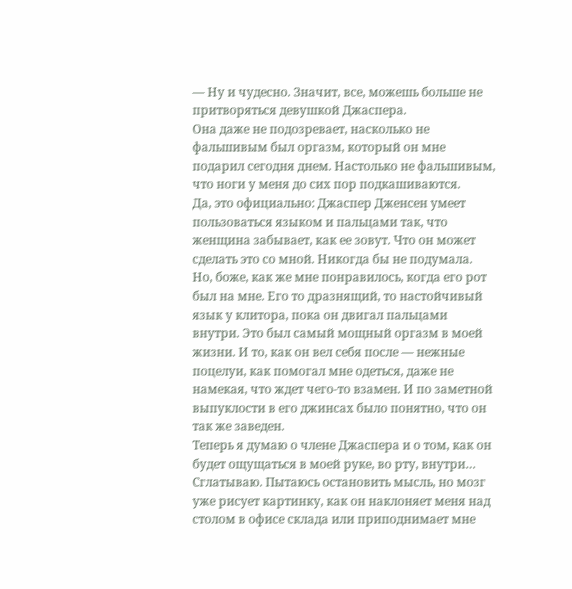— Ну и чудесно. Значит, все, можешь больше не притворяться девушкой Джаспера.
Она даже не подозревает, насколько не фальшивым был оргазм, который он мне подарил сегодня днем. Настолько не фальшивым, что ноги у меня до сих пор подкашиваются.
Да, это официально: Джаспер Дженсен умеет пользоваться языком и пальцами так, что женщина забывает, как ее зовут. Что он может сделать это со мной. Никогда бы не подумала.
Но, боже, как же мне понравилось, когда его рот был на мне. Его то дразнящий, то настойчивый язык у клитора, пока он двигал пальцами внутри. Это был самый мощный оргазм в моей жизни. И то, как он вел себя после — нежные поцелуи, как помогал мне одеться, даже не намекая, что ждет чего-то взамен. И по заметной выпуклости в его джинсах было понятно, что он так же заведен.
Теперь я думаю о члене Джаспера и о том, как он будет ощущаться в моей руке, во рту, внутри… Сглатываю. Пытаюсь остановить мысль, но мозг уже рисует картинку, как он наклоняет меня над столом в офисе склада или приподнимает мне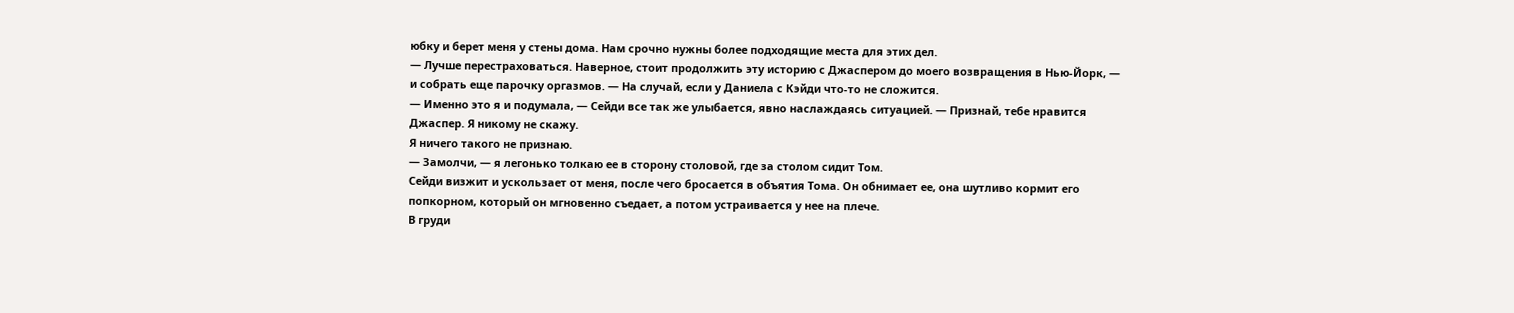юбку и берет меня у стены дома. Нам срочно нужны более подходящие места для этих дел.
— Лучше перестраховаться. Наверное, стоит продолжить эту историю с Джаспером до моего возвращения в Нью-Йорк, — и собрать еще парочку оргазмов. — На случай, если у Даниела с Кэйди что-то не сложится.
— Именно это я и подумала, — Сейди все так же улыбается, явно наслаждаясь ситуацией. — Признай, тебе нравится Джаспер. Я никому не скажу.
Я ничего такого не признаю.
— Замолчи, — я легонько толкаю ее в сторону столовой, где за столом сидит Том.
Сейди визжит и ускользает от меня, после чего бросается в объятия Тома. Он обнимает ее, она шутливо кормит его попкорном, который он мгновенно съедает, а потом устраивается у нее на плече.
В груди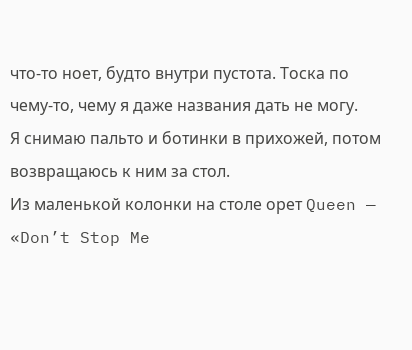что-то ноет, будто внутри пустота. Тоска по чему-то, чему я даже названия дать не могу.
Я снимаю пальто и ботинки в прихожей, потом возвращаюсь к ним за стол.
Из маленькой колонки на столе орет Queen — «Don’t Stop Me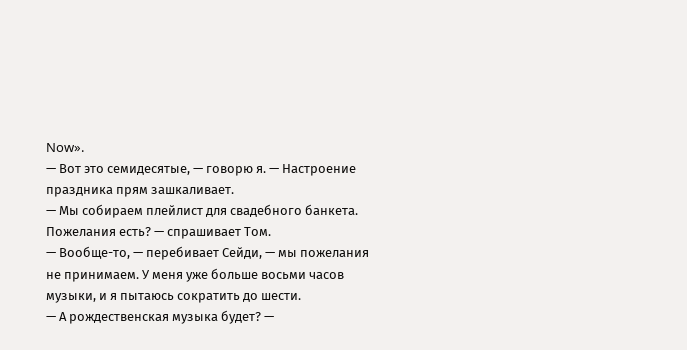Now».
— Вот это семидесятые, — говорю я. — Настроение праздника прям зашкаливает.
— Мы собираем плейлист для свадебного банкета. Пожелания есть? — спрашивает Том.
— Вообще-то, — перебивает Сейди, — мы пожелания не принимаем. У меня уже больше восьми часов музыки, и я пытаюсь сократить до шести.
— А рождественская музыка будет? —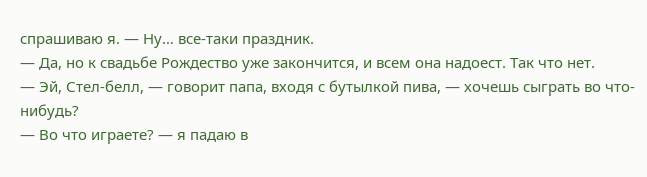спрашиваю я. — Ну… все-таки праздник.
— Да, но к свадьбе Рождество уже закончится, и всем она надоест. Так что нет.
— Эй, Стел-белл, — говорит папа, входя с бутылкой пива, — хочешь сыграть во что-нибудь?
— Во что играете? — я падаю в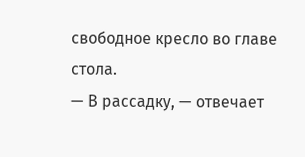свободное кресло во главе стола.
— В рассадку, — отвечает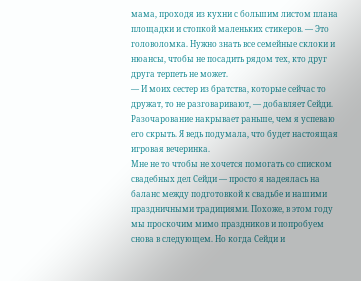мама, проходя из кухни с большим листом плана площадки и стопкой маленьких стикеров. — Это головоломка. Нужно знать все семейные склоки и нюансы, чтобы не посадить рядом тех, кто друг друга терпеть не может.
— И моих сестер из братства, которые сейчас то дружат, то не разговаривают, — добавляет Сейди.
Разочарование накрывает раньше, чем я успеваю его скрыть. Я ведь подумала, что будет настоящая игровая вечеринка.
Мне не то чтобы не хочется помогать со списком свадебных дел Сейди — просто я надеялась на баланс между подготовкой к свадьбе и нашими праздничными традициями. Похоже, в этом году мы проскочим мимо праздников и попробуем снова в следующем. Но когда Сейди и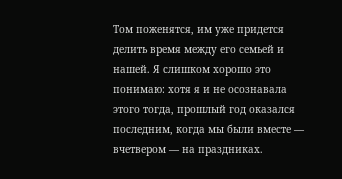Том поженятся, им уже придется делить время между его семьей и нашей. Я слишком хорошо это понимаю: хотя я и не осознавала этого тогда, прошлый год оказался последним, когда мы были вместе — вчетвером — на праздниках.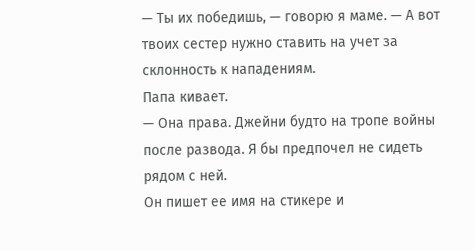— Ты их победишь, — говорю я маме. — А вот твоих сестер нужно ставить на учет за склонность к нападениям.
Папа кивает.
— Она права. Джейни будто на тропе войны после развода. Я бы предпочел не сидеть рядом с ней.
Он пишет ее имя на стикере и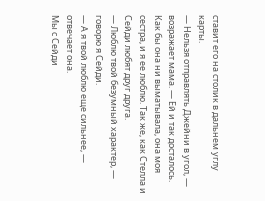ставит его на столик в дальнем углу карты.
— Нельзя отправлять Джейни в угол, — возражает мама. — Ей и так досталось. Как бы она ни выматывала, она моя сестра, и я ее люблю. Так же, как Стелла и Сейди любят друг друга.
— Люблю твой безумный характер, — говорю я Сейди.
— А я твой люблю еще сильнее, — отвечает она.
Мы с Сейди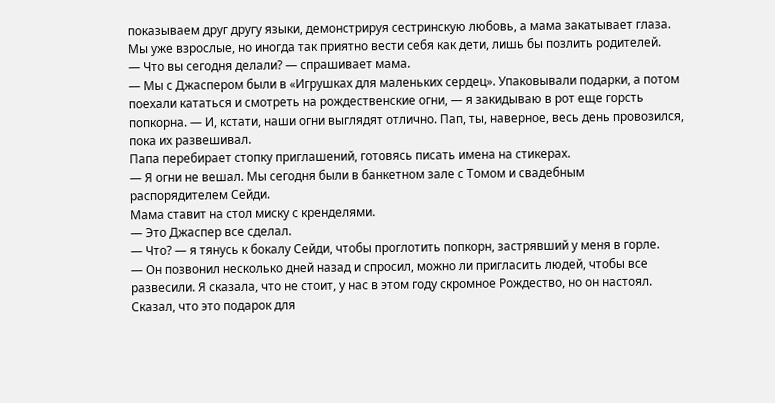показываем друг другу языки, демонстрируя сестринскую любовь, а мама закатывает глаза. Мы уже взрослые, но иногда так приятно вести себя как дети, лишь бы позлить родителей.
— Что вы сегодня делали? — спрашивает мама.
— Мы с Джаспером были в «Игрушках для маленьких сердец». Упаковывали подарки, а потом поехали кататься и смотреть на рождественские огни, — я закидываю в рот еще горсть попкорна. — И, кстати, наши огни выглядят отлично. Пап, ты, наверное, весь день провозился, пока их развешивал.
Папа перебирает стопку приглашений, готовясь писать имена на стикерах.
— Я огни не вешал. Мы сегодня были в банкетном зале с Томом и свадебным распорядителем Сейди.
Мама ставит на стол миску с кренделями.
— Это Джаспер все сделал.
— Что? — я тянусь к бокалу Сейди, чтобы проглотить попкорн, застрявший у меня в горле.
— Он позвонил несколько дней назад и спросил, можно ли пригласить людей, чтобы все развесили. Я сказала, что не стоит, у нас в этом году скромное Рождество, но он настоял. Сказал, что это подарок для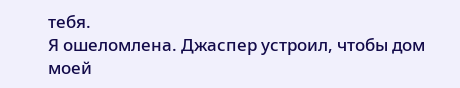тебя.
Я ошеломлена. Джаспер устроил, чтобы дом моей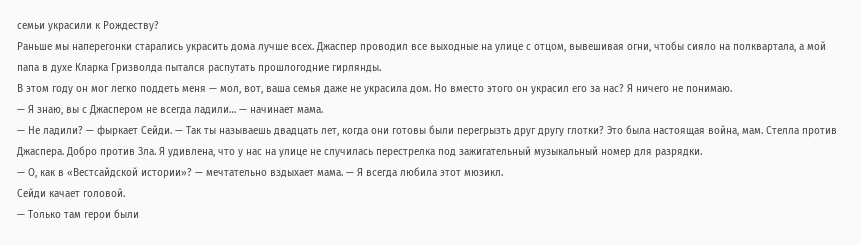семьи украсили к Рождеству?
Раньше мы наперегонки старались украсить дома лучше всех. Джаспер проводил все выходные на улице с отцом, вывешивая огни, чтобы сияло на полквартала, а мой папа в духе Кларка Гризволда пытался распутать прошлогодние гирлянды.
В этом году он мог легко поддеть меня — мол, вот, ваша семья даже не украсила дом. Но вместо этого он украсил его за нас? Я ничего не понимаю.
— Я знаю, вы с Джаспером не всегда ладили… — начинает мама.
— Не ладили? — фыркает Сейди. — Так ты называешь двадцать лет, когда они готовы были перегрызть друг другу глотки? Это была настоящая война, мам. Стелла против Джаспера. Добро против Зла. Я удивлена, что у нас на улице не случилась перестрелка под зажигательный музыкальный номер для разрядки.
— О, как в «Вестсайдской истории»? — мечтательно вздыхает мама. — Я всегда любила этот мюзикл.
Сейди качает головой.
— Только там герои были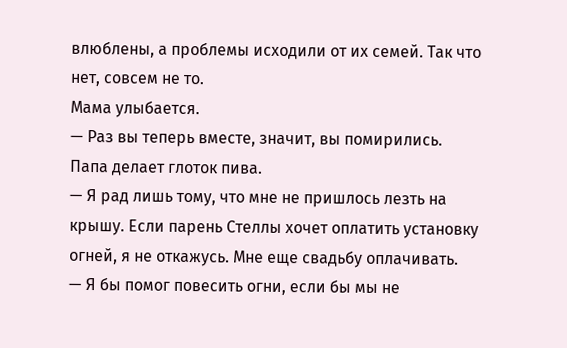влюблены, а проблемы исходили от их семей. Так что нет, совсем не то.
Мама улыбается.
— Раз вы теперь вместе, значит, вы помирились.
Папа делает глоток пива.
— Я рад лишь тому, что мне не пришлось лезть на крышу. Если парень Стеллы хочет оплатить установку огней, я не откажусь. Мне еще свадьбу оплачивать.
— Я бы помог повесить огни, если бы мы не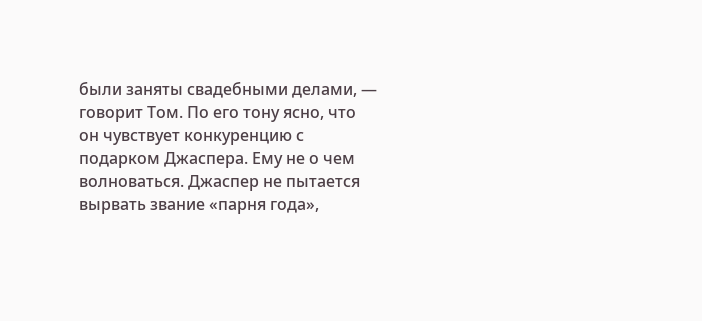были заняты свадебными делами, — говорит Том. По его тону ясно, что он чувствует конкуренцию с подарком Джаспера. Ему не о чем волноваться. Джаспер не пытается вырвать звание «парня года»,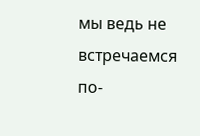мы ведь не встречаемся по-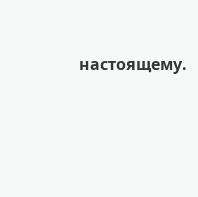настоящему.